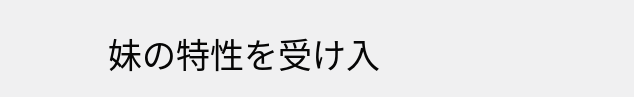妹の特性を受け入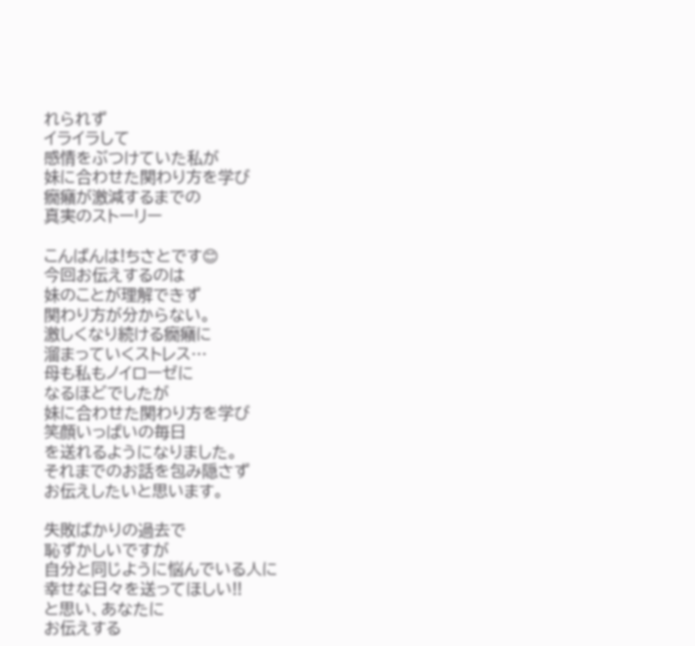れられず
イライラして
感情をぶつけていた私が
妹に合わせた関わり方を学び
癇癪が激減するまでの
真実のストーリー

こんばんは!ちさとです😊
今回お伝えするのは
妹のことが理解できず
関わり方が分からない。
激しくなり続ける癇癪に
溜まっていくストレス…
母も私もノイローゼに
なるほどでしたが
妹に合わせた関わり方を学び
笑顔いっぱいの毎日
を送れるようになりました。
それまでのお話を包み隠さず
お伝えしたいと思います。

失敗ばかりの過去で
恥ずかしいですが
自分と同じように悩んでいる人に
幸せな日々を送ってほしい!!
と思い、あなたに
お伝えする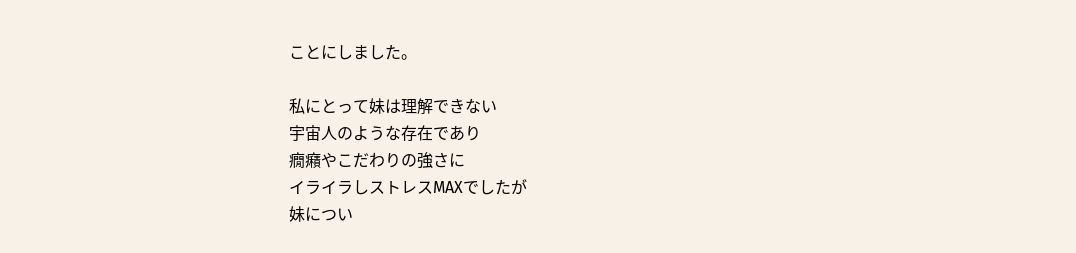ことにしました。

私にとって妹は理解できない
宇宙人のような存在であり
癇癪やこだわりの強さに
イライラしストレスMAXでしたが
妹につい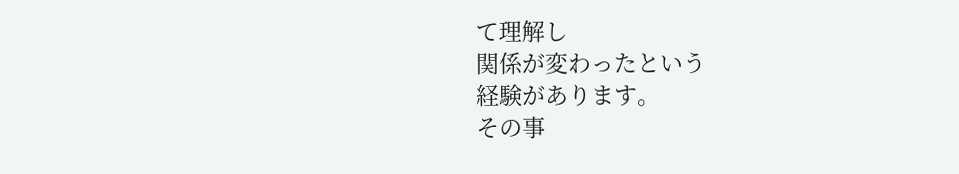て理解し
関係が変わったという
経験があります。
その事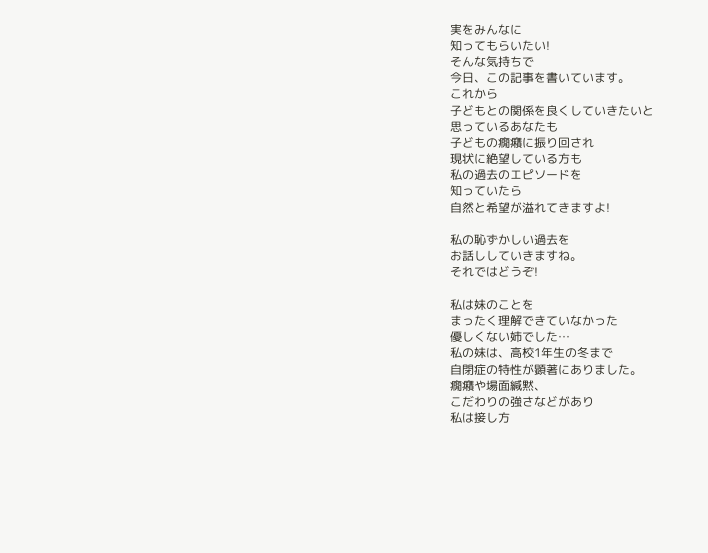実をみんなに
知ってもらいたい!
そんな気持ちで
今日、この記事を書いています。
これから
子どもとの関係を良くしていきたいと
思っているあなたも
子どもの癇癪に振り回され
現状に絶望している方も
私の過去のエピソードを
知っていたら
自然と希望が溢れてきますよ!

私の恥ずかしい過去を
お話ししていきますね。
それではどうぞ!

私は妹のことを
まったく理解できていなかった
優しくない姉でした…
私の妹は、高校1年生の冬まで
自閉症の特性が顕著にありました。
癇癪や場面緘黙、
こだわりの強さなどがあり
私は接し方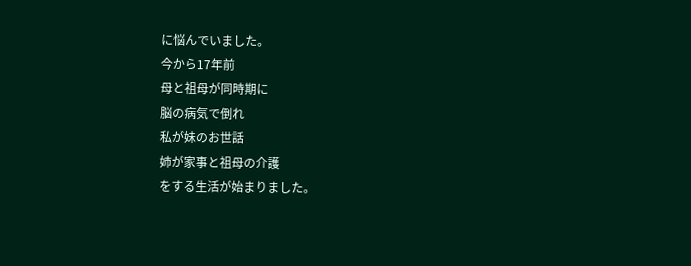に悩んでいました。
今から17年前
母と祖母が同時期に
脳の病気で倒れ
私が妹のお世話
姉が家事と祖母の介護
をする生活が始まりました。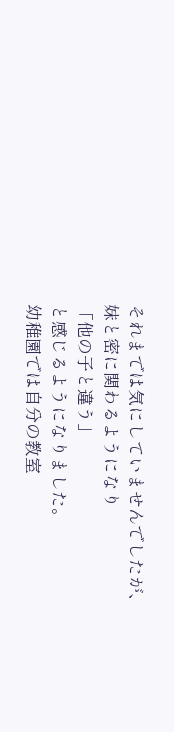それまでは気にしていませんでしたが、
妹と密に関わるようになり
「他の子と違う」
と感じるようになりました。
幼稚園では自分の教室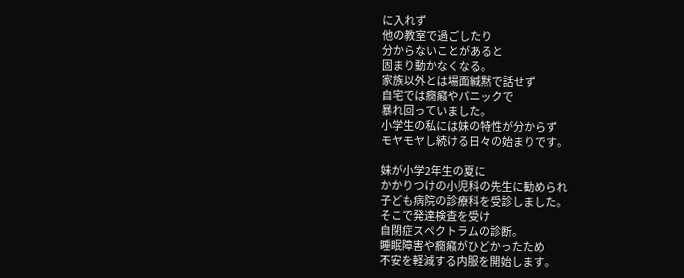に入れず
他の教室で過ごしたり
分からないことがあると
固まり動かなくなる。
家族以外とは場面緘黙で話せず
自宅では癇癪やパニックで
暴れ回っていました。
小学生の私には妹の特性が分からず
モヤモヤし続ける日々の始まりです。

妹が小学2年生の夏に
かかりつけの小児科の先生に勧められ
子ども病院の診療科を受診しました。
そこで発達検査を受け
自閉症スペクトラムの診断。
睡眠障害や癇癪がひどかったため
不安を軽減する内服を開始します。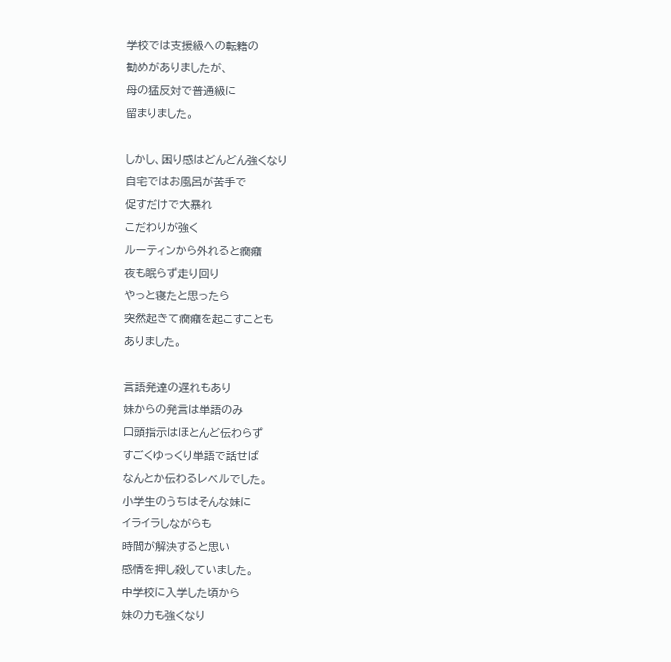学校では支援級への転籍の
勧めがありましたが、
母の猛反対で普通級に
留まりました。

しかし、困り感はどんどん強くなり
自宅ではお風呂が苦手で
促すだけで大暴れ
こだわりが強く
ルーティンから外れると癇癪
夜も眠らず走り回り
やっと寝たと思ったら
突然起きて癇癪を起こすことも
ありました。

言語発達の遅れもあり
妹からの発言は単語のみ
口頭指示はほとんど伝わらず
すごくゆっくり単語で話せば
なんとか伝わるレベルでした。
小学生のうちはそんな妹に
イライラしながらも
時間が解決すると思い
感情を押し殺していました。
中学校に入学した頃から
妹の力も強くなり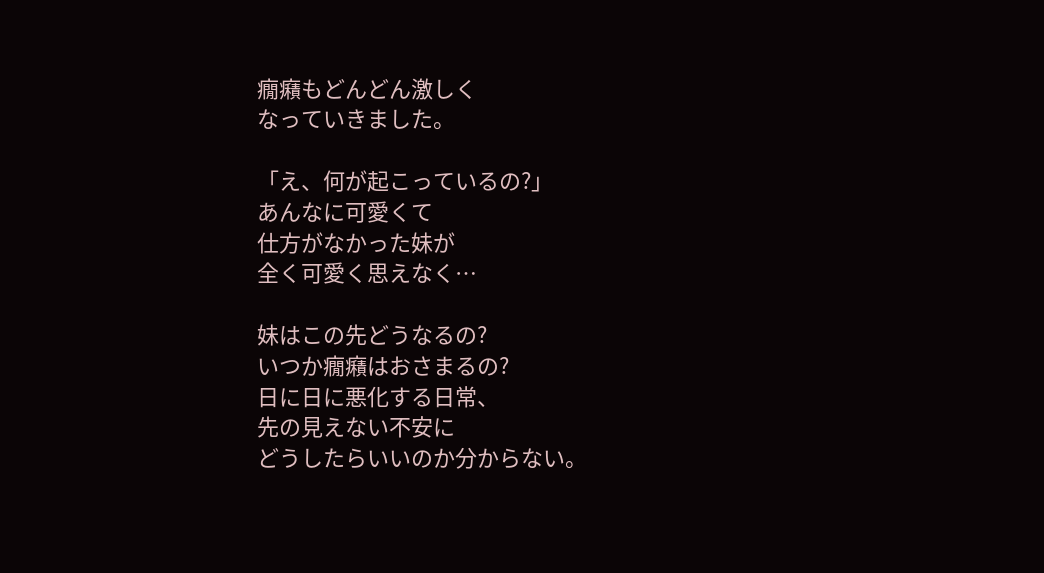癇癪もどんどん激しく
なっていきました。

「え、何が起こっているの?」
あんなに可愛くて
仕方がなかった妹が
全く可愛く思えなく…

妹はこの先どうなるの?
いつか癇癪はおさまるの?
日に日に悪化する日常、
先の見えない不安に
どうしたらいいのか分からない。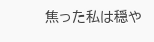焦った私は穏や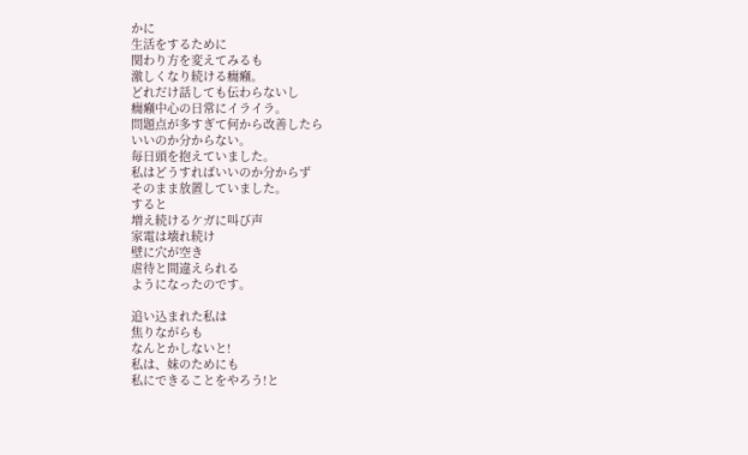かに
生活をするために
関わり方を変えてみるも
激しくなり続ける癇癪。
どれだけ話しても伝わらないし
癇癪中心の日常にイライラ。
問題点が多すぎて何から改善したら
いいのか分からない。
毎日頭を抱えていました。
私はどうすればいいのか分からず
そのまま放置していました。
すると
増え続けるケガに叫び声
家電は壊れ続け
壁に穴が空き
虐待と間違えられる
ようになったのです。

追い込まれた私は
焦りながらも
なんとかしないと!
私は、妹のためにも
私にできることをやろう!と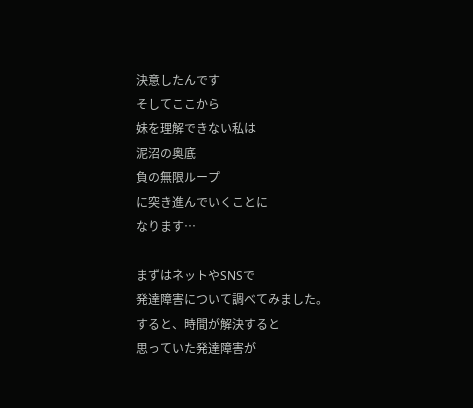決意したんです
そしてここから
妹を理解できない私は
泥沼の奥底
負の無限ループ
に突き進んでいくことに
なります…

まずはネットやSNSで
発達障害について調べてみました。
すると、時間が解決すると
思っていた発達障害が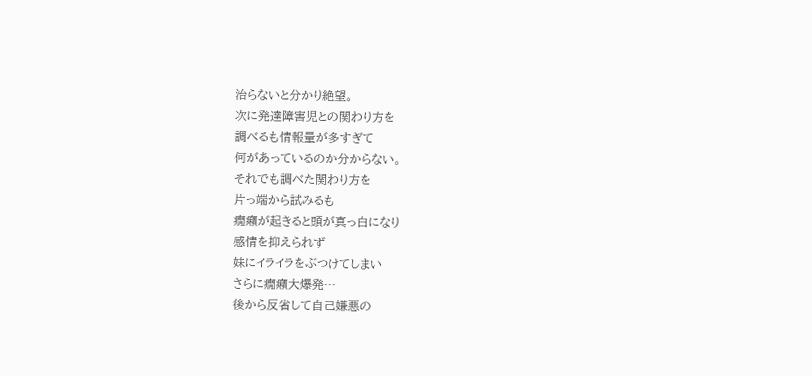治らないと分かり絶望。
次に発達障害児との関わり方を
調べるも情報量が多すぎて
何があっているのか分からない。
それでも調べた関わり方を
片っ端から試みるも
癇癪が起きると頭が真っ白になり
感情を抑えられず
妹にイライラをぶつけてしまい
さらに癇癪大爆発…
後から反省して自己嫌悪の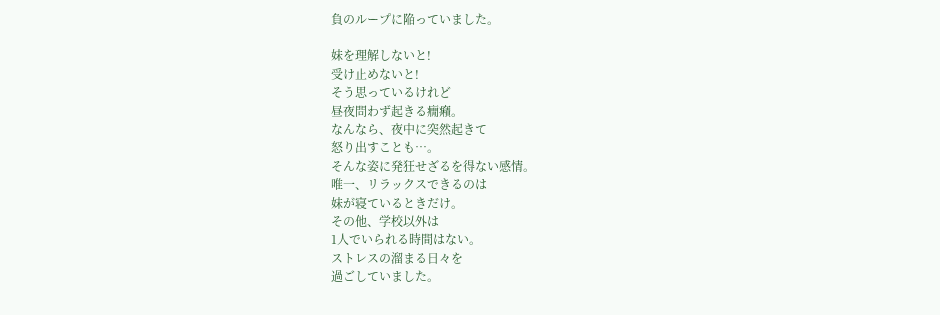負のループに陥っていました。

妹を理解しないと!
受け止めないと!
そう思っているけれど
昼夜問わず起きる癇癪。
なんなら、夜中に突然起きて
怒り出すことも…。
そんな姿に発狂せざるを得ない感情。
唯一、リラックスできるのは
妹が寝ているときだけ。
その他、学校以外は
1人でいられる時間はない。
ストレスの溜まる日々を
過ごしていました。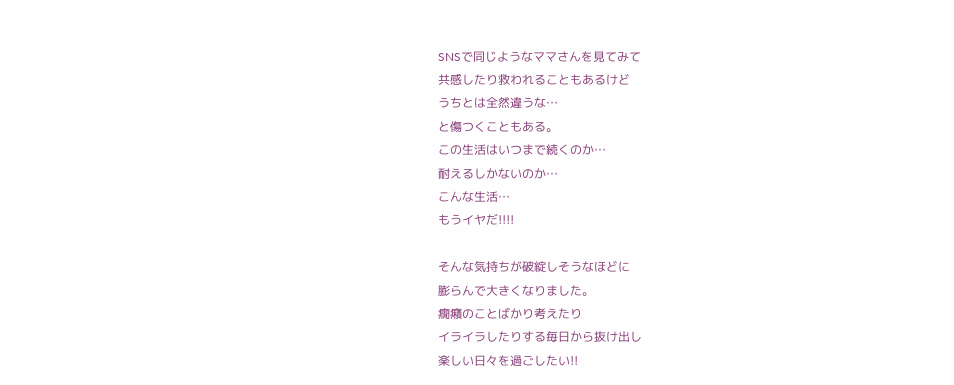SNSで同じようなママさんを見てみて
共感したり救われることもあるけど
うちとは全然違うな…
と傷つくこともある。
この生活はいつまで続くのか…
耐えるしかないのか…
こんな生活…
もうイヤだ!!!!

そんな気持ちが破綻しそうなほどに
膨らんで大きくなりました。
癇癪のことばかり考えたり
イライラしたりする毎日から抜け出し
楽しい日々を過ごしたい!!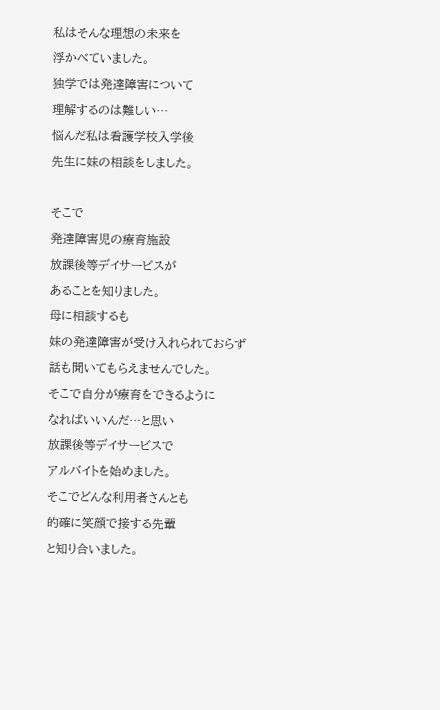私はそんな理想の未来を
浮かべていました。
独学では発達障害について
理解するのは難しい…
悩んだ私は看護学校入学後
先生に妹の相談をしました。

そこで
発達障害児の療育施設
放課後等デイサービスが
あることを知りました。
母に相談するも
妹の発達障害が受け入れられておらず
話も聞いてもらえませんでした。
そこで自分が療育をできるように
なればいいんだ…と思い
放課後等デイサービスで
アルバイトを始めました。
そこでどんな利用者さんとも
的確に笑顔で接する先輩
と知り合いました。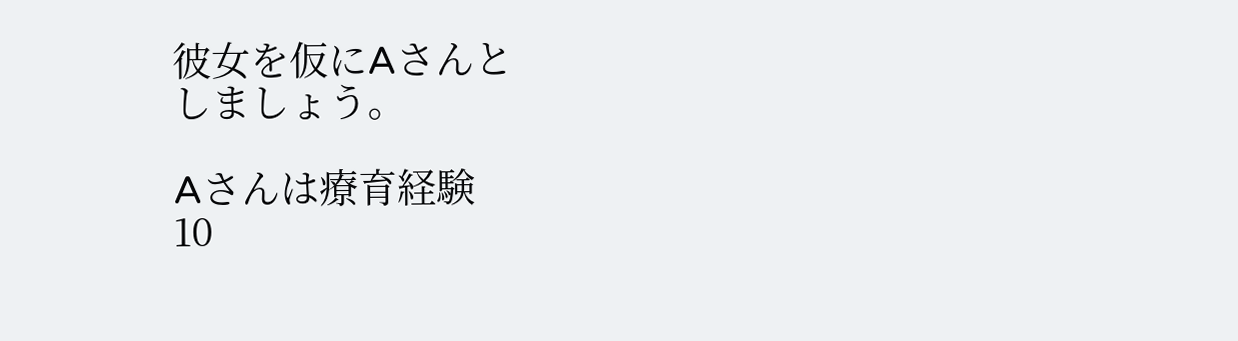彼女を仮にAさんと
しましょう。

Aさんは療育経験
10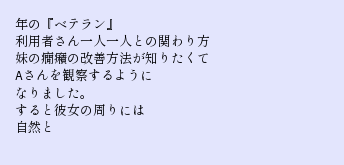年の『ベテラン』
利用者さん一人一人との関わり方
妹の癇癪の改善方法が知りたくて
Aさんを観察するように
なりました。
すると彼女の周りには
自然と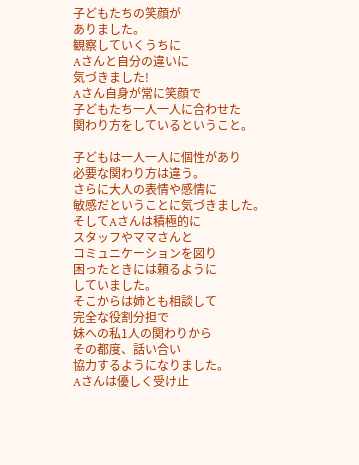子どもたちの笑顔が
ありました。
観察していくうちに
Aさんと自分の違いに
気づきました!
Aさん自身が常に笑顔で
子どもたち一人一人に合わせた
関わり方をしているということ。

子どもは一人一人に個性があり
必要な関わり方は違う。
さらに大人の表情や感情に
敏感だということに気づきました。
そしてAさんは積極的に
スタッフやママさんと
コミュニケーションを図り
困ったときには頼るように
していました。
そこからは姉とも相談して
完全な役割分担で
妹への私1人の関わりから
その都度、話い合い
協力するようになりました。
Aさんは優しく受け止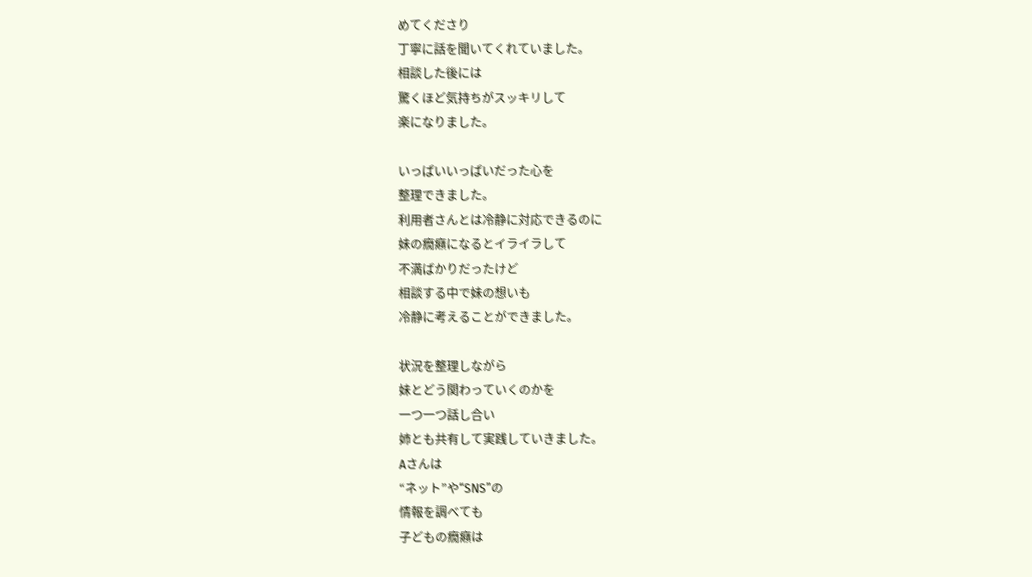めてくださり
丁寧に話を聞いてくれていました。
相談した後には
驚くほど気持ちがスッキリして
楽になりました。

いっぱいいっぱいだった心を
整理できました。
利用者さんとは冷静に対応できるのに
妹の癇癪になるとイライラして
不満ばかりだったけど
相談する中で妹の想いも
冷静に考えることができました。

状況を整理しながら
妹とどう関わっていくのかを
一つ一つ話し合い
姉とも共有して実践していきました。
Aさんは
“ネット”や“SNS”の
情報を調べても
子どもの癇癪は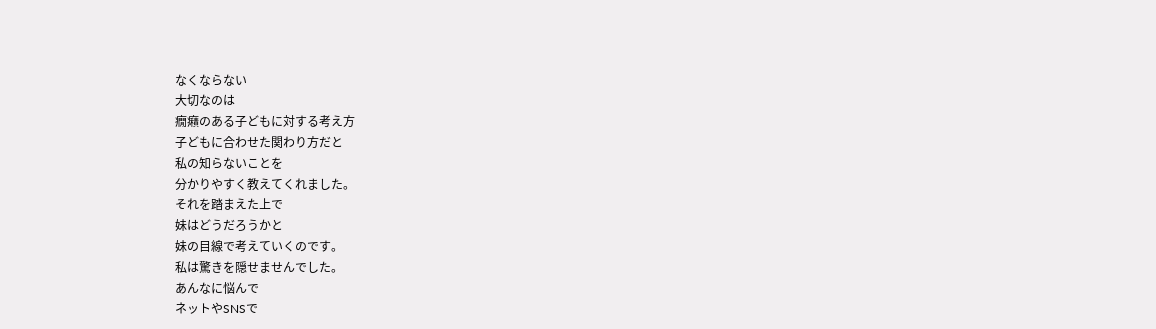なくならない
大切なのは
癇癪のある子どもに対する考え方
子どもに合わせた関わり方だと
私の知らないことを
分かりやすく教えてくれました。
それを踏まえた上で
妹はどうだろうかと
妹の目線で考えていくのです。
私は驚きを隠せませんでした。
あんなに悩んで
ネットやSNSで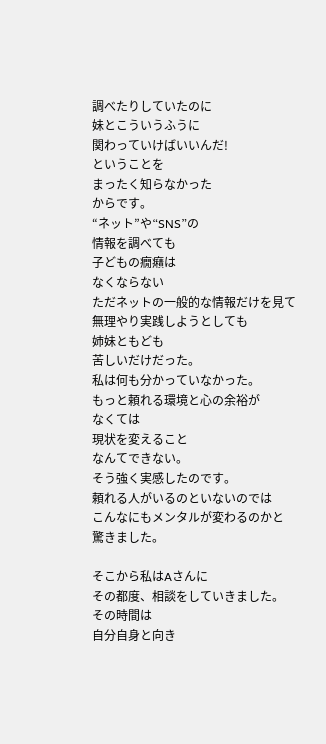調べたりしていたのに
妹とこういうふうに
関わっていけばいいんだ!
ということを
まったく知らなかった
からです。
“ネット”や“SNS”の
情報を調べても
子どもの癇癪は
なくならない
ただネットの一般的な情報だけを見て
無理やり実践しようとしても
姉妹ともども
苦しいだけだった。
私は何も分かっていなかった。
もっと頼れる環境と心の余裕が
なくては
現状を変えること
なんてできない。
そう強く実感したのです。
頼れる人がいるのといないのでは
こんなにもメンタルが変わるのかと
驚きました。

そこから私はAさんに
その都度、相談をしていきました。
その時間は
自分自身と向き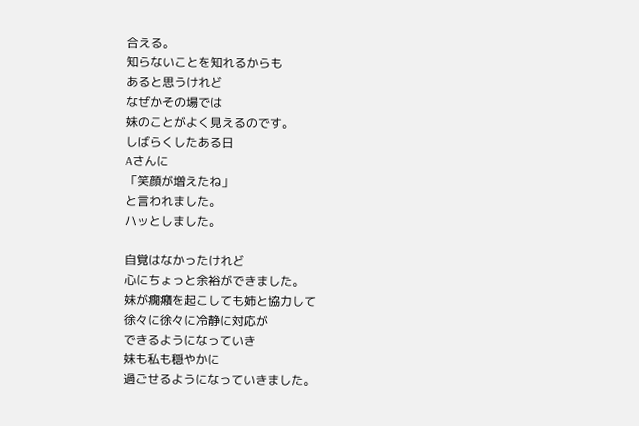合える。
知らないことを知れるからも
あると思うけれど
なぜかその場では
妹のことがよく見えるのです。
しばらくしたある日
Aさんに
「笑顔が増えたね」
と言われました。
ハッとしました。

自覚はなかったけれど
心にちょっと余裕ができました。
妹が癇癪を起こしても姉と協力して
徐々に徐々に冷静に対応が
できるようになっていき
妹も私も穏やかに
過ごせるようになっていきました。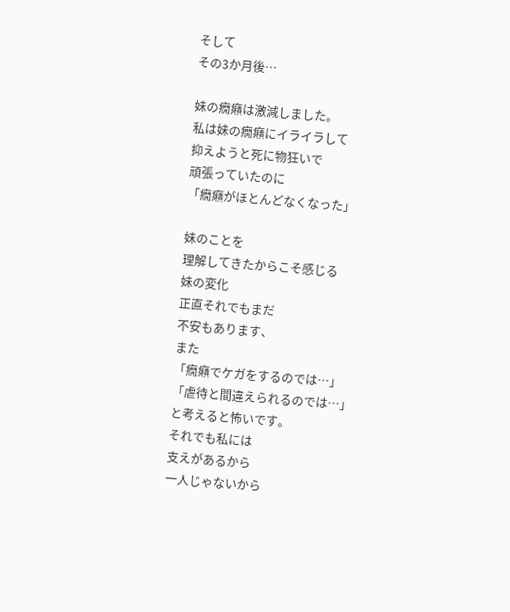そして
その3か月後…

妹の癇癪は激減しました。
私は妹の癇癪にイライラして
抑えようと死に物狂いで
頑張っていたのに
「癇癪がほとんどなくなった」

妹のことを
理解してきたからこそ感じる
妹の変化
正直それでもまだ
不安もあります、
また
「癇癪でケガをするのでは…」
「虐待と間違えられるのでは…」
と考えると怖いです。
それでも私には
支えがあるから
一人じゃないから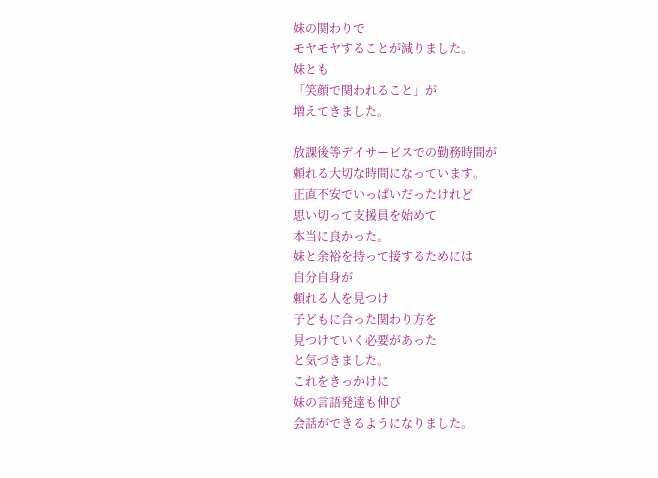妹の関わりで
モヤモヤすることが減りました。
妹とも
「笑顔で関われること」が
増えてきました。

放課後等デイサービスでの勤務時間が
頼れる大切な時間になっています。
正直不安でいっぱいだったけれど
思い切って支援員を始めて
本当に良かった。
妹と余裕を持って接するためには
自分自身が
頼れる人を見つけ
子どもに合った関わり方を
見つけていく必要があった
と気づきました。
これをきっかけに
妹の言語発達も伸び
会話ができるようになりました。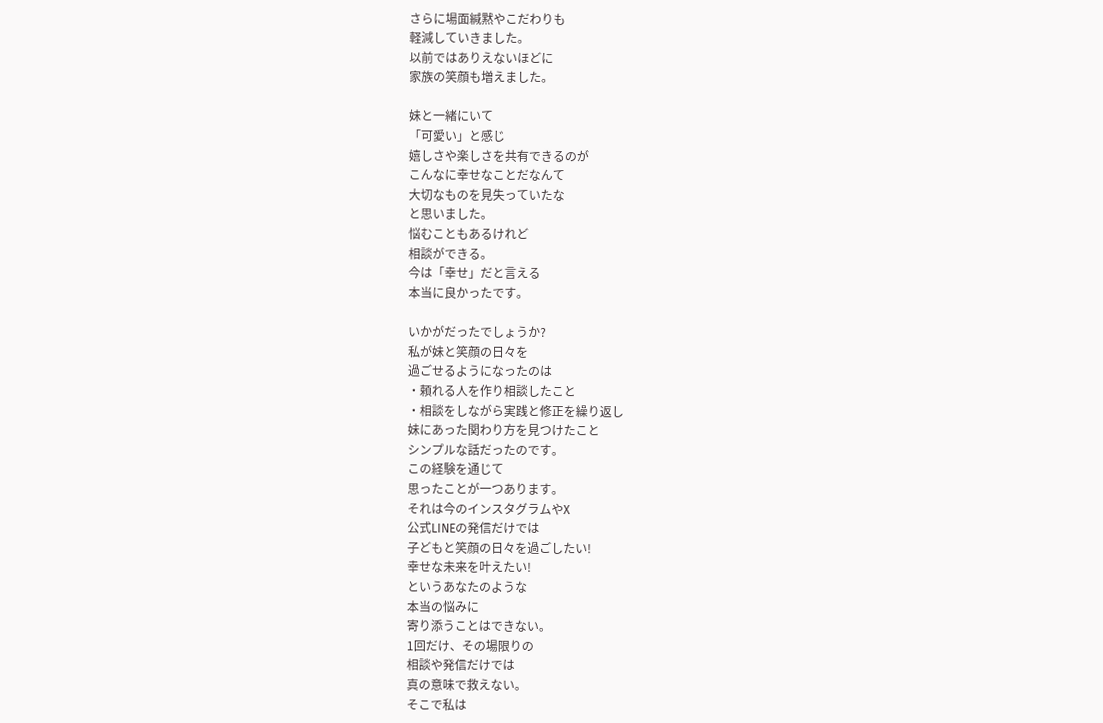さらに場面緘黙やこだわりも
軽減していきました。
以前ではありえないほどに
家族の笑顔も増えました。

妹と一緒にいて
「可愛い」と感じ
嬉しさや楽しさを共有できるのが
こんなに幸せなことだなんて
大切なものを見失っていたな
と思いました。
悩むこともあるけれど
相談ができる。
今は「幸せ」だと言える
本当に良かったです。

いかがだったでしょうか?
私が妹と笑顔の日々を
過ごせるようになったのは
・頼れる人を作り相談したこと
・相談をしながら実践と修正を繰り返し
妹にあった関わり方を見つけたこと
シンプルな話だったのです。
この経験を通じて
思ったことが一つあります。
それは今のインスタグラムやX
公式LINEの発信だけでは
子どもと笑顔の日々を過ごしたい!
幸せな未来を叶えたい!
というあなたのような
本当の悩みに
寄り添うことはできない。
1回だけ、その場限りの
相談や発信だけでは
真の意味で救えない。
そこで私は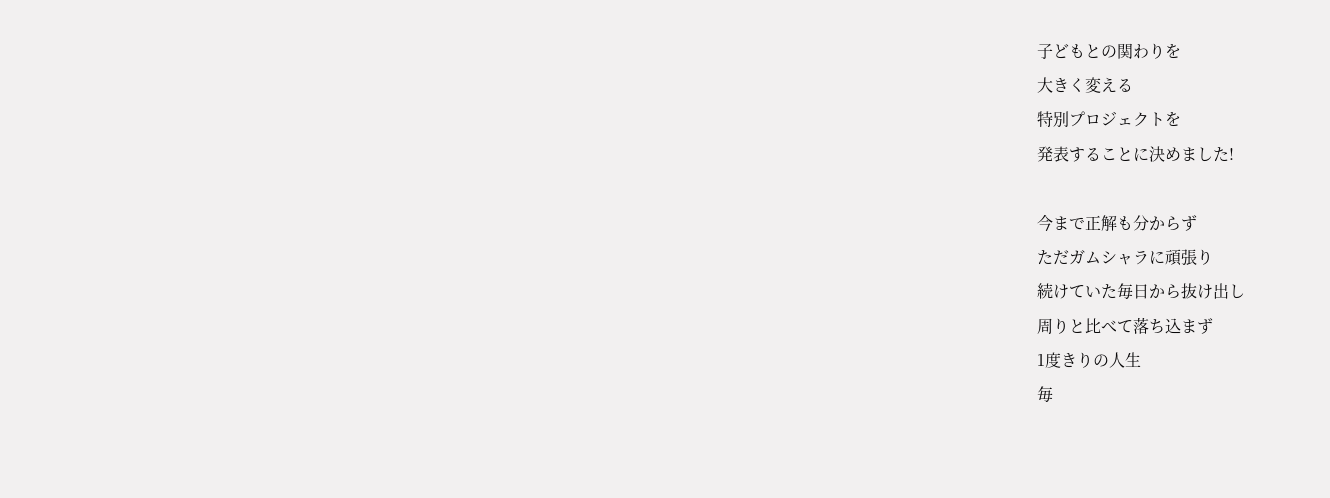子どもとの関わりを
大きく変える
特別プロジェクトを
発表することに決めました!

今まで正解も分からず
ただガムシャラに頑張り
続けていた毎日から抜け出し
周りと比べて落ち込まず
1度きりの人生
毎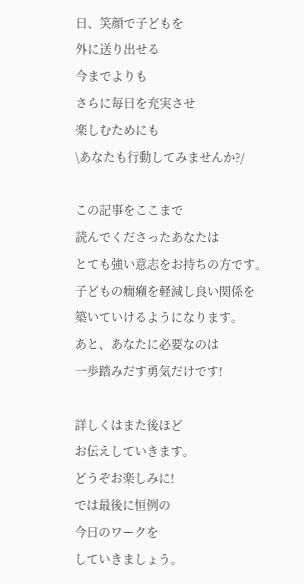日、笑顔で子どもを
外に送り出せる
今までよりも
さらに毎日を充実させ
楽しむためにも
\あなたも行動してみませんか?/

この記事をここまで
読んでくださったあなたは
とても強い意志をお持ちの方です。
子どもの癇癪を軽減し良い関係を
築いていけるようになります。
あと、あなたに必要なのは
一歩踏みだす勇気だけです!

詳しくはまた後ほど
お伝えしていきます。
どうぞお楽しみに!
では最後に恒例の
今日のワークを
していきましょう。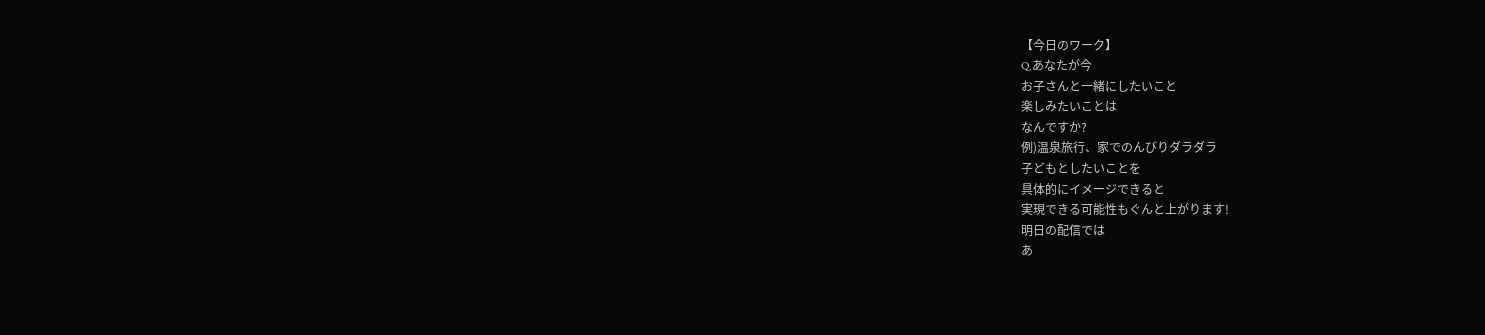【今日のワーク】
Q.あなたが今
お子さんと一緒にしたいこと
楽しみたいことは
なんですか?
例)温泉旅行、家でのんびりダラダラ
子どもとしたいことを
具体的にイメージできると
実現できる可能性もぐんと上がります!
明日の配信では
あ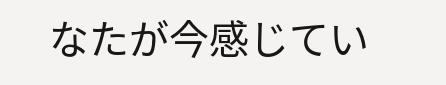なたが今感じてい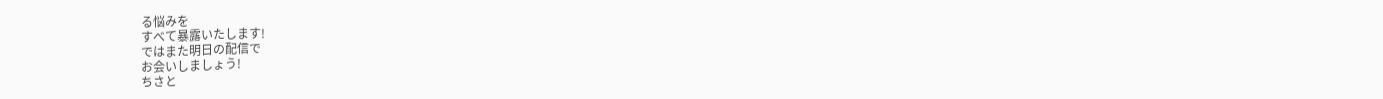る悩みを
すべて暴露いたします!
ではまた明日の配信で
お会いしましょう!
ちさと